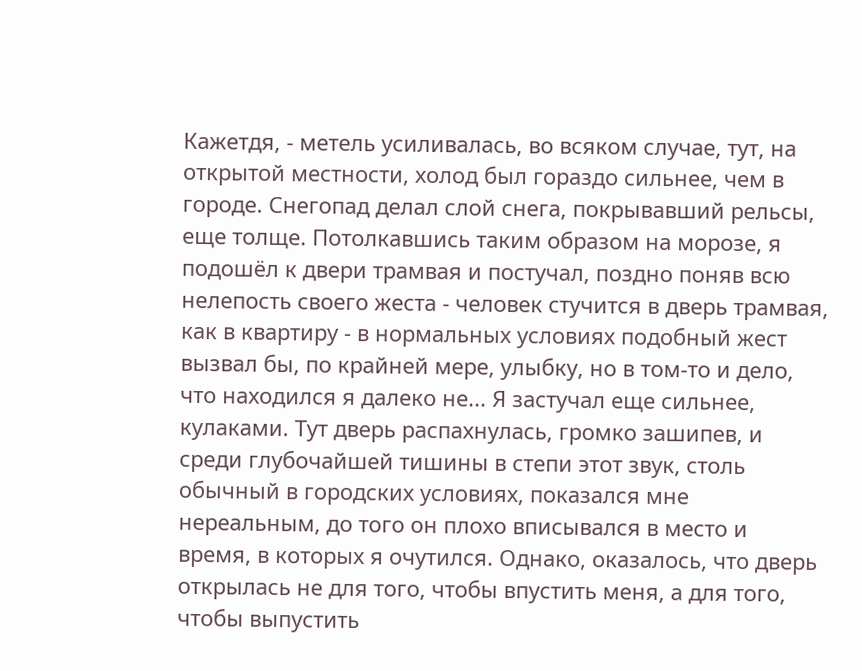Кажетдя, - метель усиливалась, во всяком случае, тут, на открытой местности, холод был гораздо сильнее, чем в городе. Снегопад делал слой снега, покрывавший рельсы, еще толще. Потолкавшись таким образом на морозе, я подошёл к двери трамвая и постучал, поздно поняв всю нелепость своего жеста - человек стучится в дверь трамвая, как в квартиру - в нормальных условиях подобный жест вызвал бы, по крайней мере, улыбку, но в том-то и дело, что находился я далеко не... Я застучал еще сильнее, кулаками. Тут дверь распахнулась, громко зашипев, и среди глубочайшей тишины в степи этот звук, столь обычный в городских условиях, показался мне нереальным, до того он плохо вписывался в место и время, в которых я очутился. Однако, оказалось, что дверь открылась не для того, чтобы впустить меня, а для того, чтобы выпустить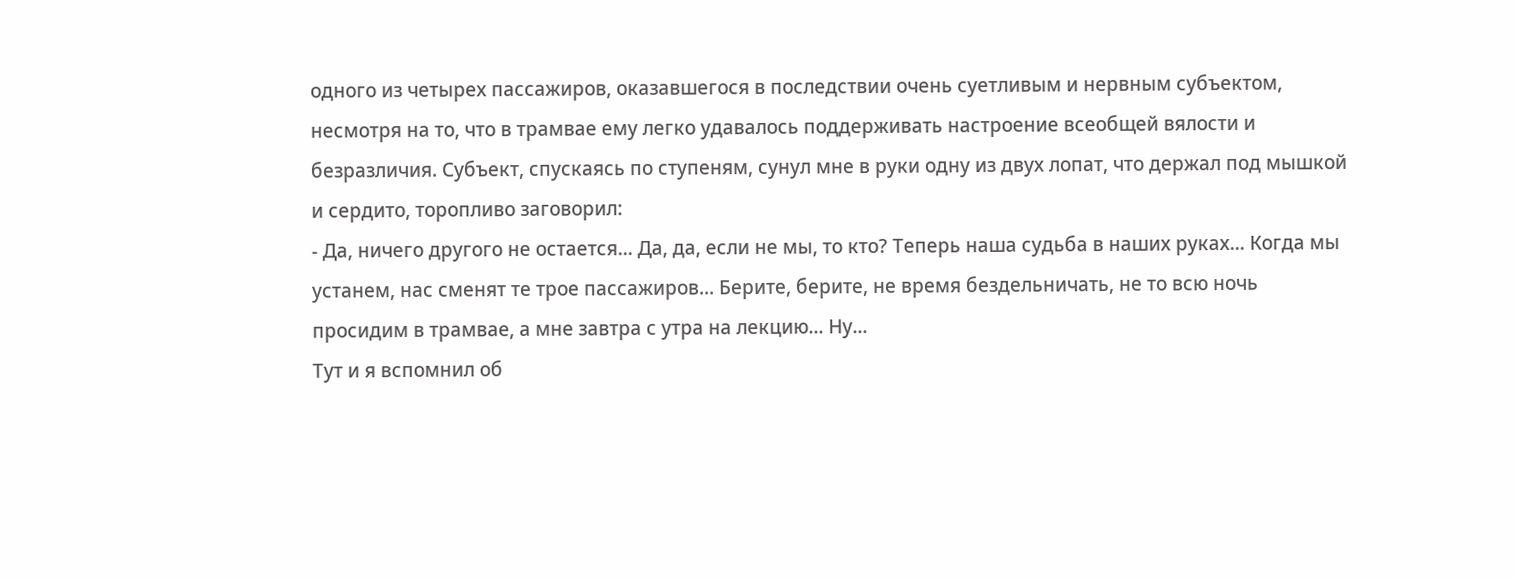одного из четырех пассажиров, оказавшегося в последствии очень суетливым и нервным субъектом, несмотря на то, что в трамвае ему легко удавалось поддерживать настроение всеобщей вялости и безразличия. Субъект, спускаясь по ступеням, сунул мне в руки одну из двух лопат, что держал под мышкой и сердито, торопливо заговорил:
- Да, ничего другого не остается... Да, да, если не мы, то кто? Теперь наша судьба в наших руках... Когда мы устанем, нас сменят те трое пассажиров... Берите, берите, не время бездельничать, не то всю ночь просидим в трамвае, а мне завтра с утра на лекцию... Ну...
Тут и я вспомнил об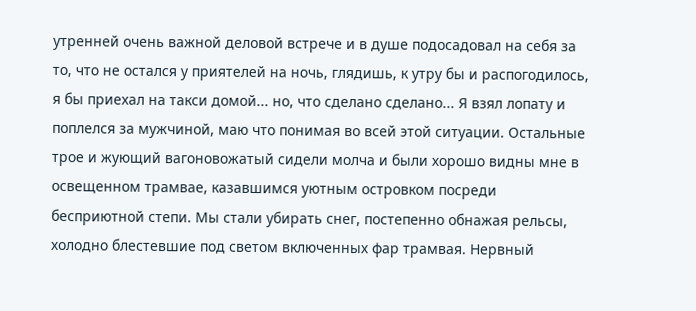утренней очень важной деловой встрече и в душе подосадовал на себя за то, что не остался у приятелей на ночь, глядишь, к утру бы и распогодилось, я бы приехал на такси домой... но, что сделано сделано... Я взял лопату и поплелся за мужчиной, маю что понимая во всей этой ситуации. Остальные трое и жующий вагоновожатый сидели молча и были хорошо видны мне в освещенном трамвае, казавшимся уютным островком посреди бесприютной степи. Мы стали убирать снег, постепенно обнажая рельсы, холодно блестевшие под светом включенных фар трамвая. Нервный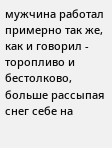мужчина работал примерно так же, как и говорил - торопливо и бестолково, больше рассыпая снег себе на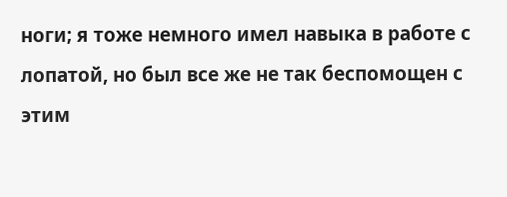ноги; я тоже немного имел навыка в работе с лопатой, но был все же не так беспомощен с этим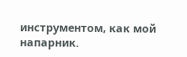инструментом, как мой напарник.